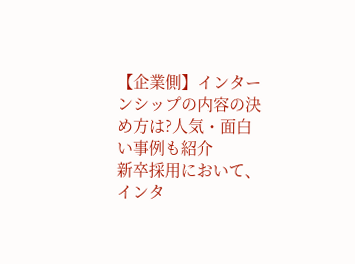【企業側】インターンシップの内容の決め方は?人気・面白い事例も紹介
新卒採用において、インタ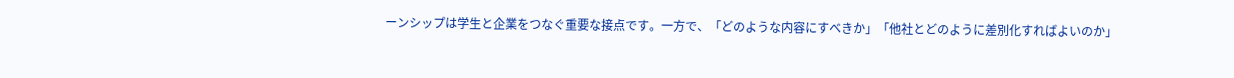ーンシップは学生と企業をつなぐ重要な接点です。一方で、「どのような内容にすべきか」「他社とどのように差別化すればよいのか」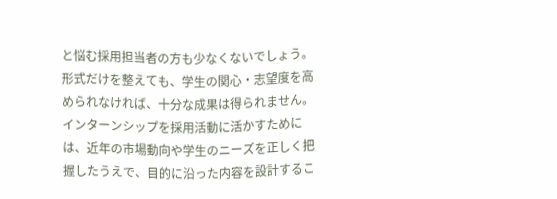と悩む採用担当者の方も少なくないでしょう。形式だけを整えても、学生の関心・志望度を高められなければ、十分な成果は得られません。
インターンシップを採用活動に活かすためには、近年の市場動向や学生のニーズを正しく把握したうえで、目的に沿った内容を設計するこ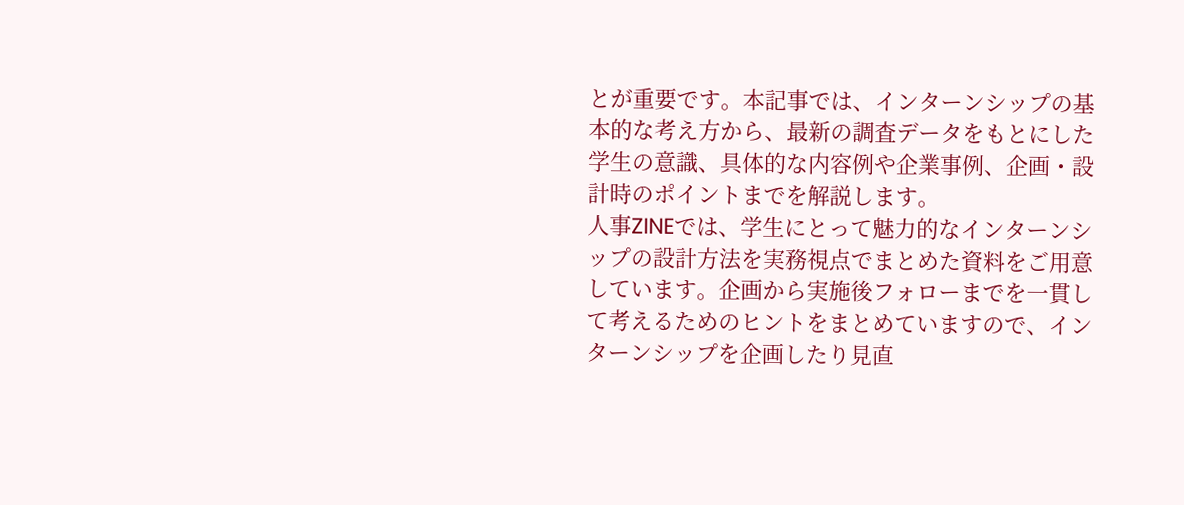とが重要です。本記事では、インターンシップの基本的な考え方から、最新の調査データをもとにした学生の意識、具体的な内容例や企業事例、企画・設計時のポイントまでを解説します。
人事ZINEでは、学生にとって魅力的なインターンシップの設計方法を実務視点でまとめた資料をご用意しています。企画から実施後フォローまでを一貫して考えるためのヒントをまとめていますので、インターンシップを企画したり見直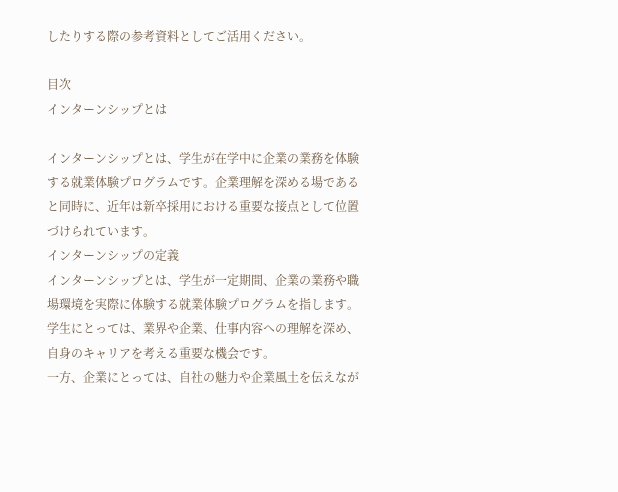したりする際の参考資料としてご活用ください。

目次
インターンシップとは

インターンシップとは、学生が在学中に企業の業務を体験する就業体験プログラムです。企業理解を深める場であると同時に、近年は新卒採用における重要な接点として位置づけられています。
インターンシップの定義
インターンシップとは、学生が一定期間、企業の業務や職場環境を実際に体験する就業体験プログラムを指します。
学生にとっては、業界や企業、仕事内容への理解を深め、自身のキャリアを考える重要な機会です。
一方、企業にとっては、自社の魅力や企業風土を伝えなが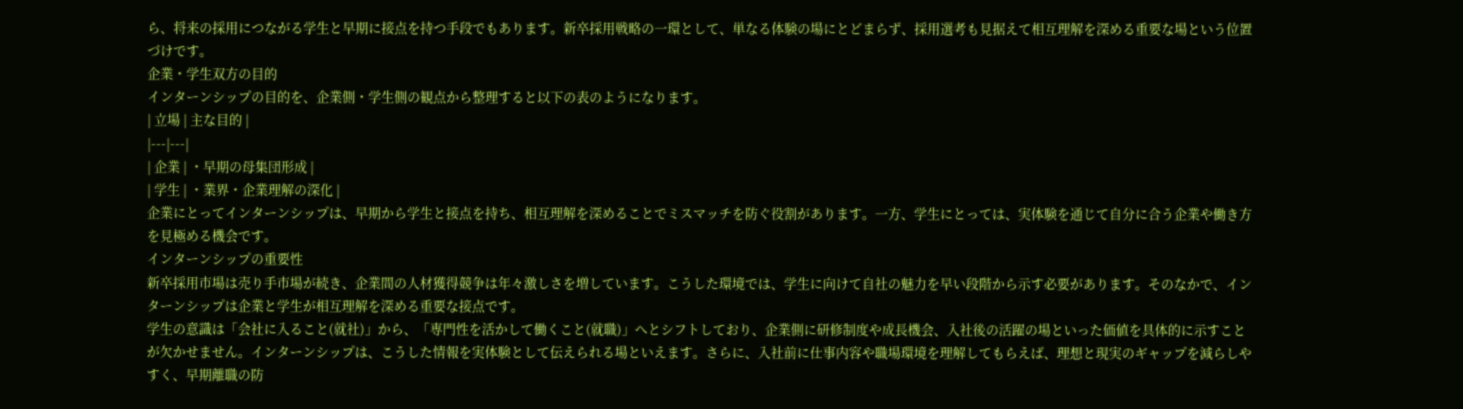ら、将来の採用につながる学生と早期に接点を持つ手段でもあります。新卒採用戦略の一環として、単なる体験の場にとどまらず、採用選考も見据えて相互理解を深める重要な場という位置づけです。
企業・学生双方の目的
インターンシップの目的を、企業側・学生側の観点から整理すると以下の表のようになります。
| 立場 | 主な目的 |
|---|---|
| 企業 | ・早期の母集団形成 |
| 学生 | ・業界・企業理解の深化 |
企業にとってインターンシップは、早期から学生と接点を持ち、相互理解を深めることでミスマッチを防ぐ役割があります。一方、学生にとっては、実体験を通じて自分に合う企業や働き方を見極める機会です。
インターンシップの重要性
新卒採用市場は売り手市場が続き、企業間の人材獲得競争は年々激しさを増しています。こうした環境では、学生に向けて自社の魅力を早い段階から示す必要があります。そのなかで、インターンシップは企業と学生が相互理解を深める重要な接点です。
学生の意識は「会社に入ること(就社)」から、「専門性を活かして働くこと(就職)」へとシフトしており、企業側に研修制度や成長機会、入社後の活躍の場といった価値を具体的に示すことが欠かせません。インターンシップは、こうした情報を実体験として伝えられる場といえます。さらに、入社前に仕事内容や職場環境を理解してもらえば、理想と現実のギャップを減らしやすく、早期離職の防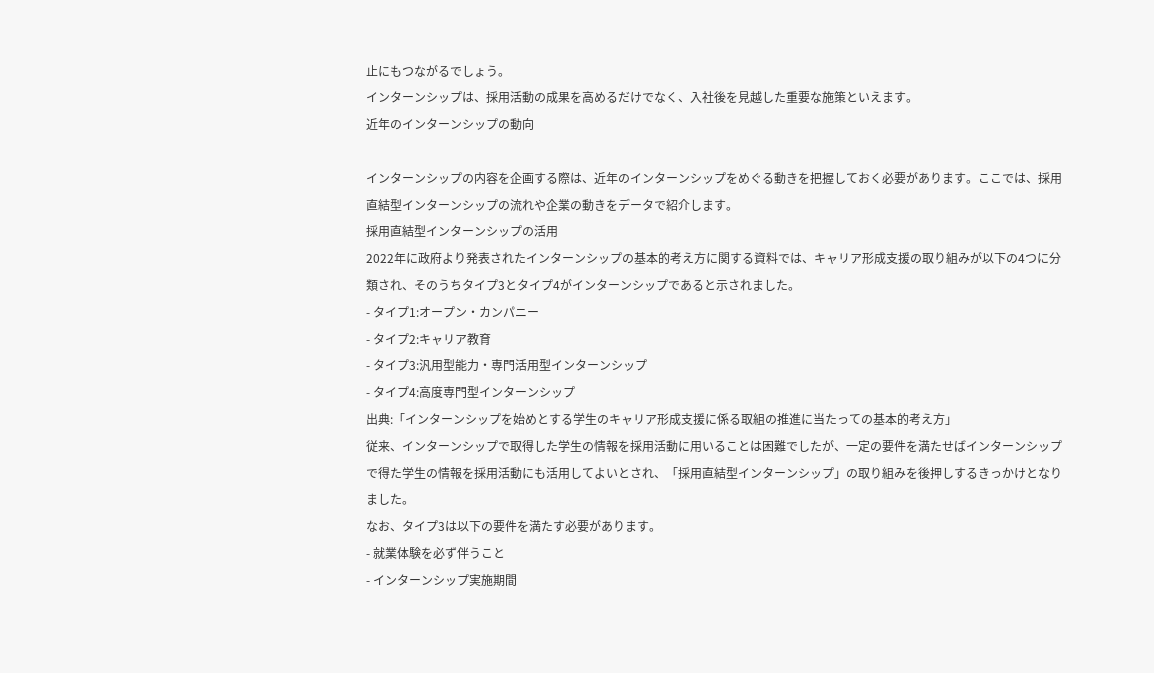止にもつながるでしょう。
インターンシップは、採用活動の成果を高めるだけでなく、入社後を見越した重要な施策といえます。
近年のインターンシップの動向

インターンシップの内容を企画する際は、近年のインターンシップをめぐる動きを把握しておく必要があります。ここでは、採用直結型インターンシップの流れや企業の動きをデータで紹介します。
採用直結型インターンシップの活用
2022年に政府より発表されたインターンシップの基本的考え方に関する資料では、キャリア形成支援の取り組みが以下の4つに分類され、そのうちタイプ3とタイプ4がインターンシップであると示されました。
- タイプ1:オープン・カンパニー
- タイプ2:キャリア教育
- タイプ3:汎用型能力・専門活用型インターンシップ
- タイプ4:高度専門型インターンシップ
出典:「インターンシップを始めとする学生のキャリア形成支援に係る取組の推進に当たっての基本的考え方」
従来、インターンシップで取得した学生の情報を採用活動に用いることは困難でしたが、一定の要件を満たせばインターンシップで得た学生の情報を採用活動にも活用してよいとされ、「採用直結型インターンシップ」の取り組みを後押しするきっかけとなりました。
なお、タイプ3は以下の要件を満たす必要があります。
- 就業体験を必ず伴うこと
- インターンシップ実施期間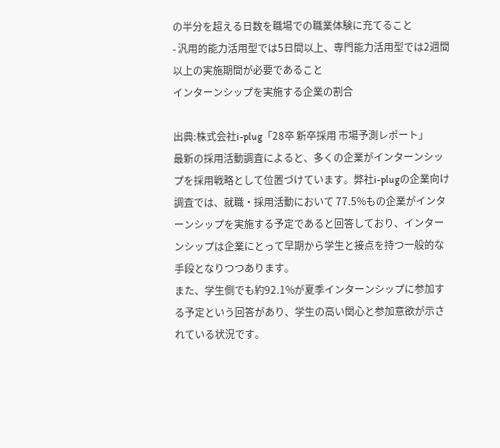の半分を超える日数を職場での職業体験に充てること
- 汎用的能力活用型では5日間以上、専門能力活用型では2週間以上の実施期間が必要であること
インターンシップを実施する企業の割合

出典:株式会社i-plug「28卒 新卒採用 市場予測レポート」
最新の採用活動調査によると、多くの企業がインターンシップを採用戦略として位置づけています。弊社i-plugの企業向け調査では、就職・採用活動において 77.5%もの企業がインターンシップを実施する予定であると回答しており、インターンシップは企業にとって早期から学生と接点を持つ一般的な手段となりつつあります。
また、学生側でも約92.1%が夏季インターンシップに参加する予定という回答があり、学生の高い関心と参加意欲が示されている状況です。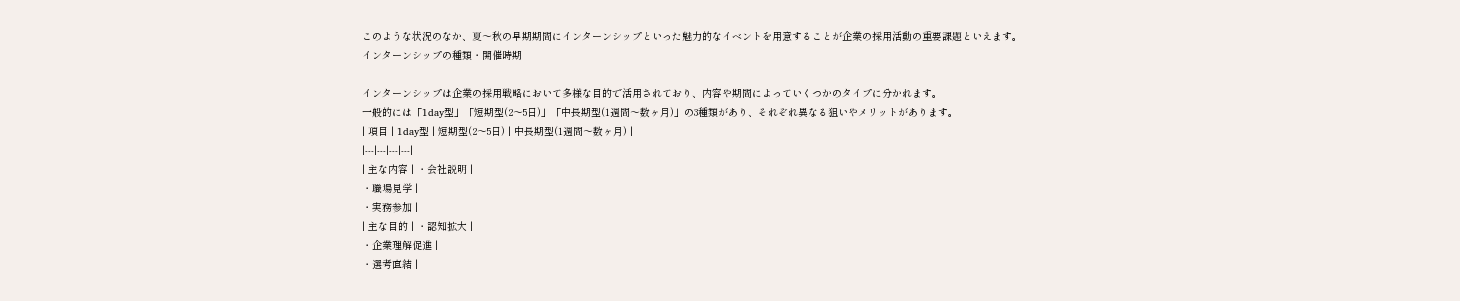このような状況のなか、夏〜秋の早期期間にインターンシップといった魅力的なイベントを用意することが企業の採用活動の重要課題といえます。
インターンシップの種類・開催時期

インターンシップは企業の採用戦略において多様な目的で活用されており、内容や期間によっていくつかのタイプに分かれます。
一般的には「1day型」「短期型(2〜5日)」「中長期型(1週間〜数ヶ月)」の3種類があり、それぞれ異なる狙いやメリットがあります。
| 項目 | 1day型 | 短期型(2〜5日) | 中長期型(1週間〜数ヶ月) |
|---|---|---|---|
| 主な内容 | ・会社説明 |
・職場見学 |
・実務参加 |
| 主な目的 | ・認知拡大 |
・企業理解促進 |
・選考直結 |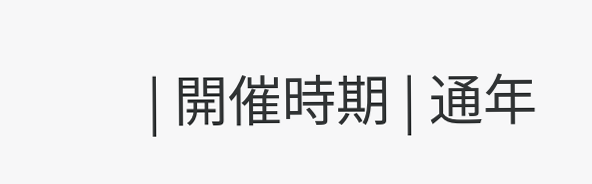| 開催時期 | 通年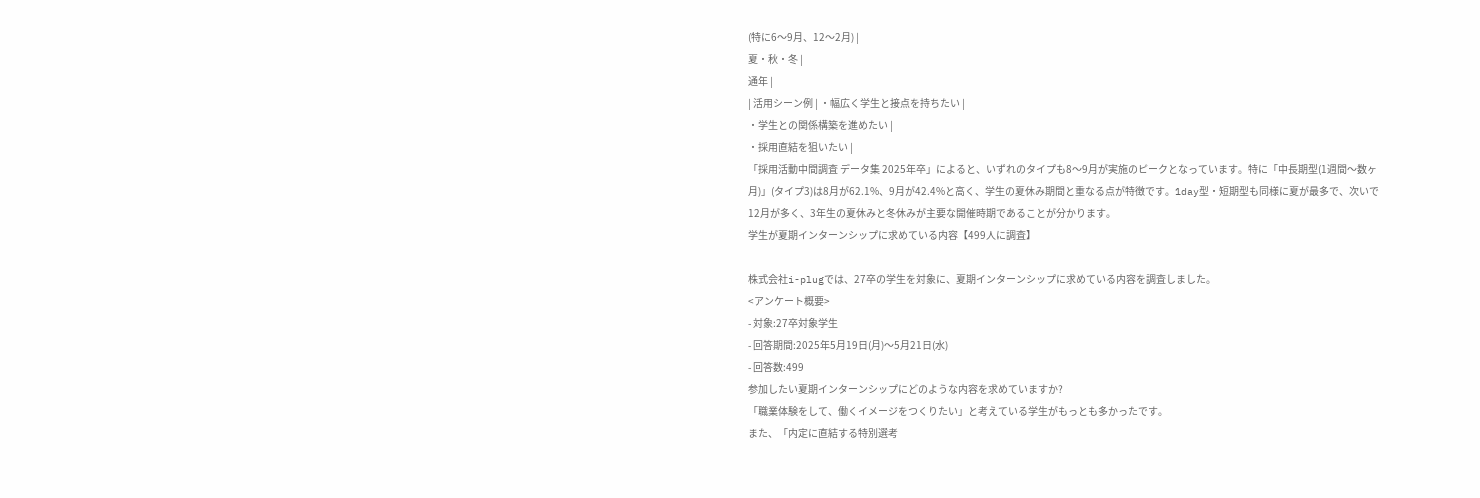(特に6〜9月、12〜2月) |
夏・秋・冬 |
通年 |
| 活用シーン例 | ・幅広く学生と接点を持ちたい |
・学生との関係構築を進めたい |
・採用直結を狙いたい |
「採用活動中間調査 データ集 2025年卒」によると、いずれのタイプも8〜9月が実施のピークとなっています。特に「中長期型(1週間〜数ヶ月)」(タイプ3)は8月が62.1%、9月が42.4%と高く、学生の夏休み期間と重なる点が特徴です。1day型・短期型も同様に夏が最多で、次いで12月が多く、3年生の夏休みと冬休みが主要な開催時期であることが分かります。
学生が夏期インターンシップに求めている内容【499人に調査】

株式会社i-plugでは、27卒の学生を対象に、夏期インターンシップに求めている内容を調査しました。
<アンケート概要>
- 対象:27卒対象学生
- 回答期間:2025年5月19日(月)〜5月21日(水)
- 回答数:499
参加したい夏期インターンシップにどのような内容を求めていますか?
「職業体験をして、働くイメージをつくりたい」と考えている学生がもっとも多かったです。
また、「内定に直結する特別選考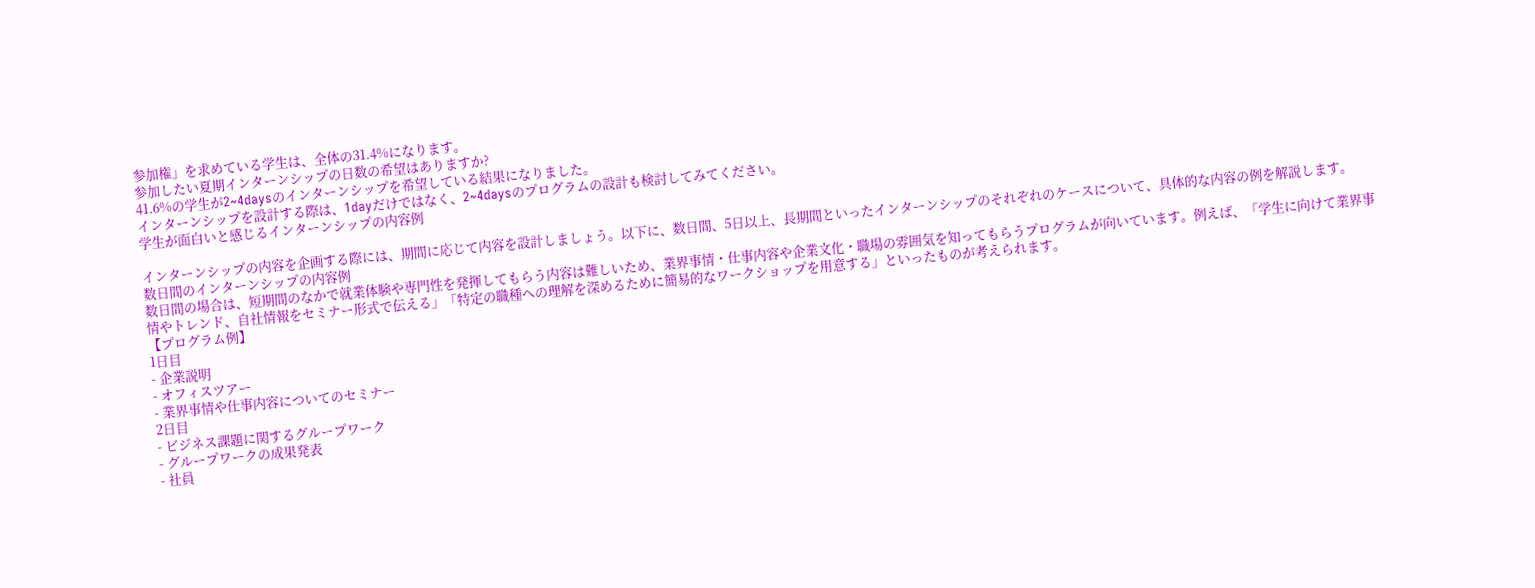参加権」を求めている学生は、全体の31.4%になります。
参加したい夏期インターンシップの日数の希望はありますか?
41.6%の学生が2~4daysのインターンシップを希望している結果になりました。
インターンシップを設計する際は、1dayだけではなく、2~4daysのプログラムの設計も検討してみてください。
学生が面白いと感じるインターンシップの内容例

インターンシップの内容を企画する際には、期間に応じて内容を設計しましょう。以下に、数日間、5日以上、長期間といったインターンシップのそれぞれのケースについて、具体的な内容の例を解説します。
数日間のインターンシップの内容例
数日間の場合は、短期間のなかで就業体験や専門性を発揮してもらう内容は難しいため、業界事情・仕事内容や企業文化・職場の雰囲気を知ってもらうプログラムが向いています。例えば、「学生に向けて業界事情やトレンド、自社情報をセミナー形式で伝える」「特定の職種への理解を深めるために簡易的なワークショップを用意する」といったものが考えられます。
【プログラム例】
1日目
- 企業説明
- オフィスツアー
- 業界事情や仕事内容についてのセミナー
2日目
- ビジネス課題に関するグループワーク
- グループワークの成果発表
- 社員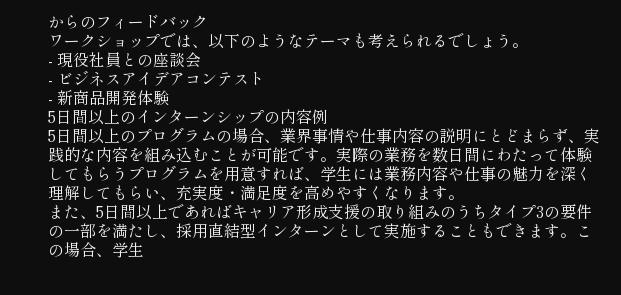からのフィードバック
ワークショップでは、以下のようなテーマも考えられるでしょう。
- 現役社員との座談会
- ビジネスアイデアコンテスト
- 新商品開発体験
5日間以上のインターンシップの内容例
5日間以上のプログラムの場合、業界事情や仕事内容の説明にとどまらず、実践的な内容を組み込むことが可能です。実際の業務を数日間にわたって体験してもらうプログラムを用意すれば、学生には業務内容や仕事の魅力を深く理解してもらい、充実度・満足度を高めやすくなります。
また、5日間以上であればキャリア形成支援の取り組みのうちタイプ3の要件の一部を満たし、採用直結型インターンとして実施することもできます。この場合、学生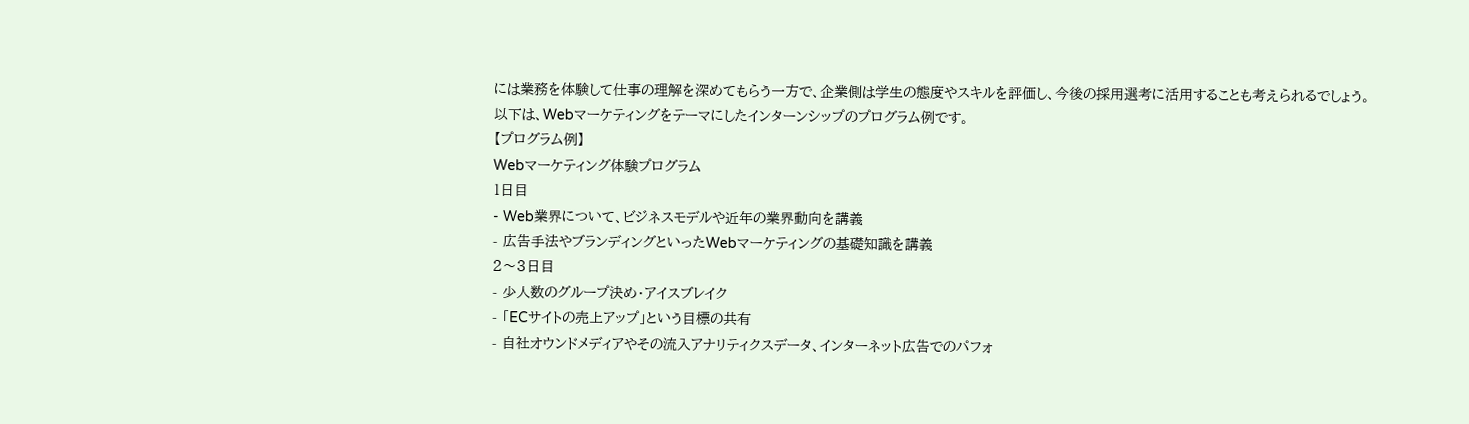には業務を体験して仕事の理解を深めてもらう一方で、企業側は学生の態度やスキルを評価し、今後の採用選考に活用することも考えられるでしょう。
以下は、Webマーケティングをテーマにしたインターンシップのプログラム例です。
【プログラム例】
Webマーケティング体験プログラム
1日目
- Web業界について、ビジネスモデルや近年の業界動向を講義
- 広告手法やブランディングといったWebマーケティングの基礎知識を講義
2〜3日目
- 少人数のグループ決め・アイスブレイク
- 「ECサイトの売上アップ」という目標の共有
- 自社オウンドメディアやその流入アナリティクスデータ、インターネット広告でのパフォ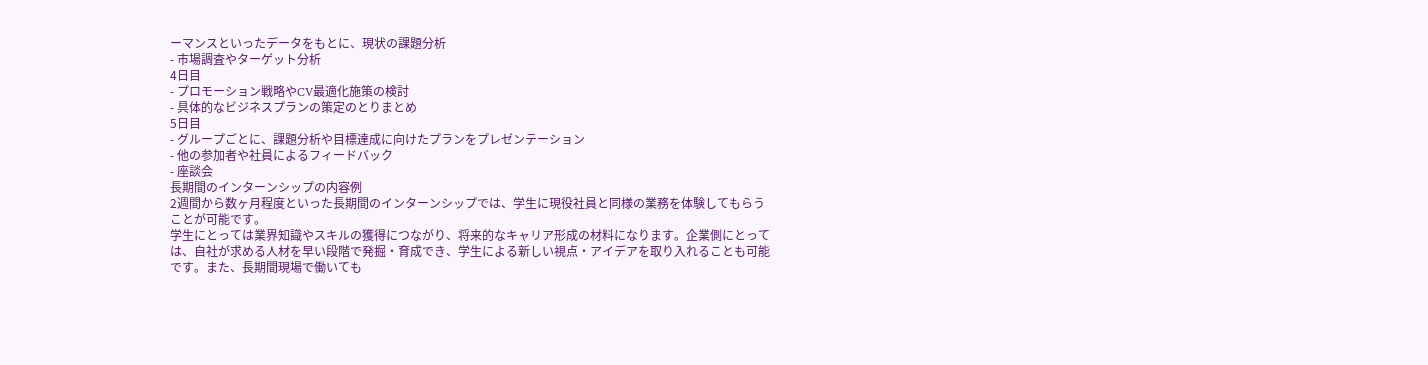ーマンスといったデータをもとに、現状の課題分析
- 市場調査やターゲット分析
4日目
- プロモーション戦略やCV最適化施策の検討
- 具体的なビジネスプランの策定のとりまとめ
5日目
- グループごとに、課題分析や目標達成に向けたプランをプレゼンテーション
- 他の参加者や社員によるフィードバック
- 座談会
長期間のインターンシップの内容例
2週間から数ヶ月程度といった長期間のインターンシップでは、学生に現役社員と同様の業務を体験してもらうことが可能です。
学生にとっては業界知識やスキルの獲得につながり、将来的なキャリア形成の材料になります。企業側にとっては、自社が求める人材を早い段階で発掘・育成でき、学生による新しい視点・アイデアを取り入れることも可能です。また、長期間現場で働いても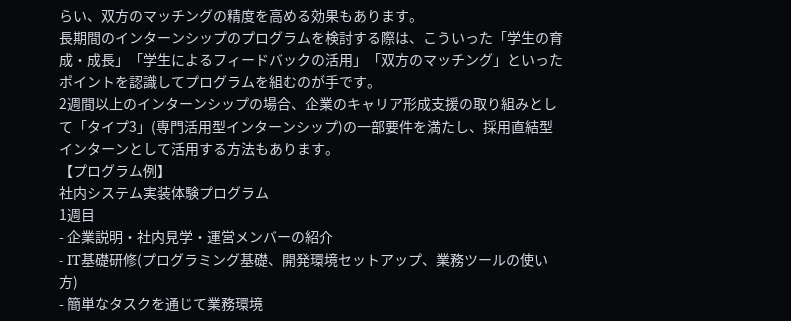らい、双方のマッチングの精度を高める効果もあります。
長期間のインターンシップのプログラムを検討する際は、こういった「学生の育成・成長」「学生によるフィードバックの活用」「双方のマッチング」といったポイントを認識してプログラムを組むのが手です。
2週間以上のインターンシップの場合、企業のキャリア形成支援の取り組みとして「タイプ3」(専門活用型インターンシップ)の一部要件を満たし、採用直結型インターンとして活用する方法もあります。
【プログラム例】
社内システム実装体験プログラム
1週目
- 企業説明・社内見学・運営メンバーの紹介
- IT基礎研修(プログラミング基礎、開発環境セットアップ、業務ツールの使い方)
- 簡単なタスクを通じて業務環境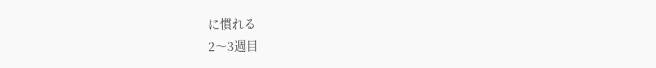に慣れる
2〜3週目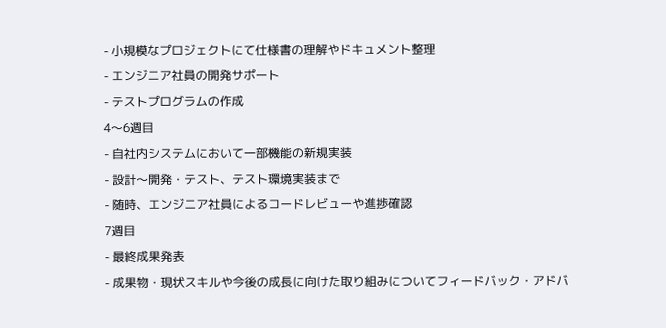- 小規模なプロジェクトにて仕様書の理解やドキュメント整理
- エンジニア社員の開発サポート
- テストプログラムの作成
4〜6週目
- 自社内システムにおいて一部機能の新規実装
- 設計〜開発・テスト、テスト環境実装まで
- 随時、エンジニア社員によるコードレビューや進捗確認
7週目
- 最終成果発表
- 成果物・現状スキルや今後の成長に向けた取り組みについてフィードバック・アドバ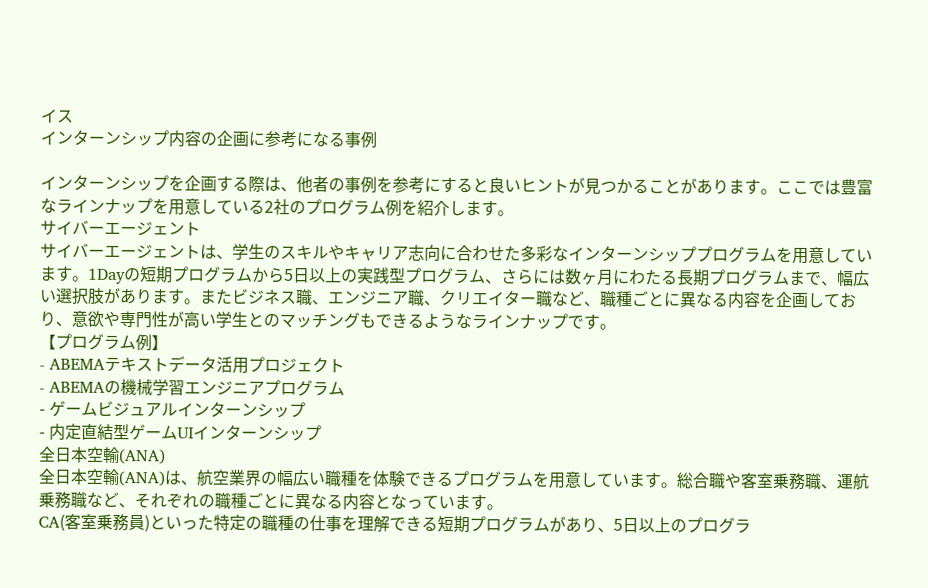イス
インターンシップ内容の企画に参考になる事例

インターンシップを企画する際は、他者の事例を参考にすると良いヒントが見つかることがあります。ここでは豊富なラインナップを用意している2社のプログラム例を紹介します。
サイバーエージェント
サイバーエージェントは、学生のスキルやキャリア志向に合わせた多彩なインターンシッププログラムを用意しています。1Dayの短期プログラムから5日以上の実践型プログラム、さらには数ヶ月にわたる長期プログラムまで、幅広い選択肢があります。またビジネス職、エンジニア職、クリエイター職など、職種ごとに異なる内容を企画しており、意欲や専門性が高い学生とのマッチングもできるようなラインナップです。
【プログラム例】
- ABEMAテキストデータ活用プロジェクト
- ABEMAの機械学習エンジニアプログラム
- ゲームビジュアルインターンシップ
- 内定直結型ゲームUIインターンシップ
全日本空輸(ANA)
全日本空輸(ANA)は、航空業界の幅広い職種を体験できるプログラムを用意しています。総合職や客室乗務職、運航乗務職など、それぞれの職種ごとに異なる内容となっています。
CA(客室乗務員)といった特定の職種の仕事を理解できる短期プログラムがあり、5日以上のプログラ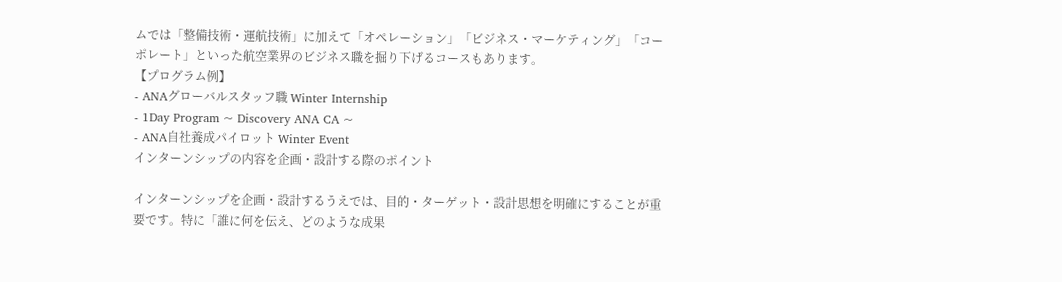ムでは「整備技術・運航技術」に加えて「オペレーション」「ビジネス・マーケティング」「コーポレート」といった航空業界のビジネス職を掘り下げるコースもあります。
【プログラム例】
- ANAグローバルスタッフ職 Winter Internship
- 1Day Program ~ Discovery ANA CA ~
- ANA自社養成パイロット Winter Event
インターンシップの内容を企画・設計する際のポイント

インターンシップを企画・設計するうえでは、目的・ターゲット・設計思想を明確にすることが重要です。特に「誰に何を伝え、どのような成果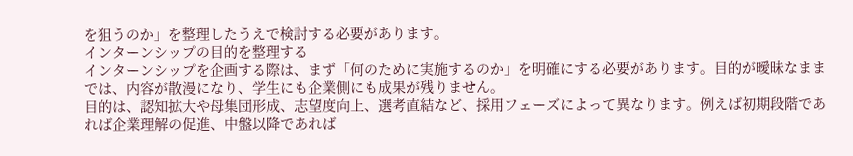を狙うのか」を整理したうえで検討する必要があります。
インターンシップの目的を整理する
インターンシップを企画する際は、まず「何のために実施するのか」を明確にする必要があります。目的が曖昧なままでは、内容が散漫になり、学生にも企業側にも成果が残りません。
目的は、認知拡大や母集団形成、志望度向上、選考直結など、採用フェーズによって異なります。例えば初期段階であれば企業理解の促進、中盤以降であれば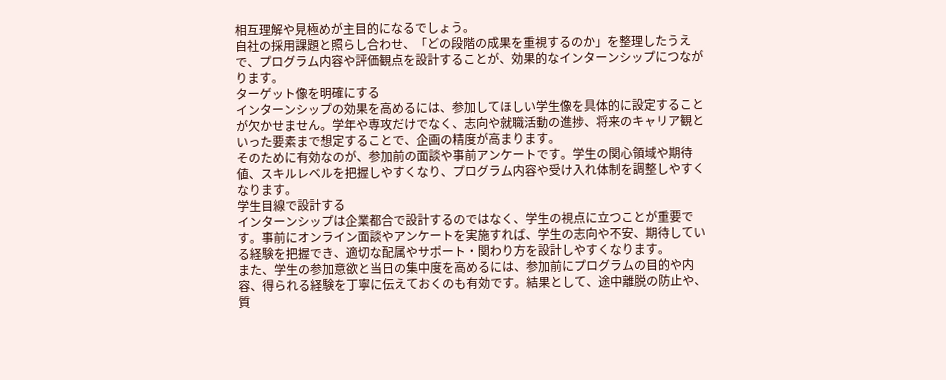相互理解や見極めが主目的になるでしょう。
自社の採用課題と照らし合わせ、「どの段階の成果を重視するのか」を整理したうえで、プログラム内容や評価観点を設計することが、効果的なインターンシップにつながります。
ターゲット像を明確にする
インターンシップの効果を高めるには、参加してほしい学生像を具体的に設定することが欠かせません。学年や専攻だけでなく、志向や就職活動の進捗、将来のキャリア観といった要素まで想定することで、企画の精度が高まります。
そのために有効なのが、参加前の面談や事前アンケートです。学生の関心領域や期待値、スキルレベルを把握しやすくなり、プログラム内容や受け入れ体制を調整しやすくなります。
学生目線で設計する
インターンシップは企業都合で設計するのではなく、学生の視点に立つことが重要です。事前にオンライン面談やアンケートを実施すれば、学生の志向や不安、期待している経験を把握でき、適切な配属やサポート・関わり方を設計しやすくなります。
また、学生の参加意欲と当日の集中度を高めるには、参加前にプログラムの目的や内容、得られる経験を丁寧に伝えておくのも有効です。結果として、途中離脱の防止や、質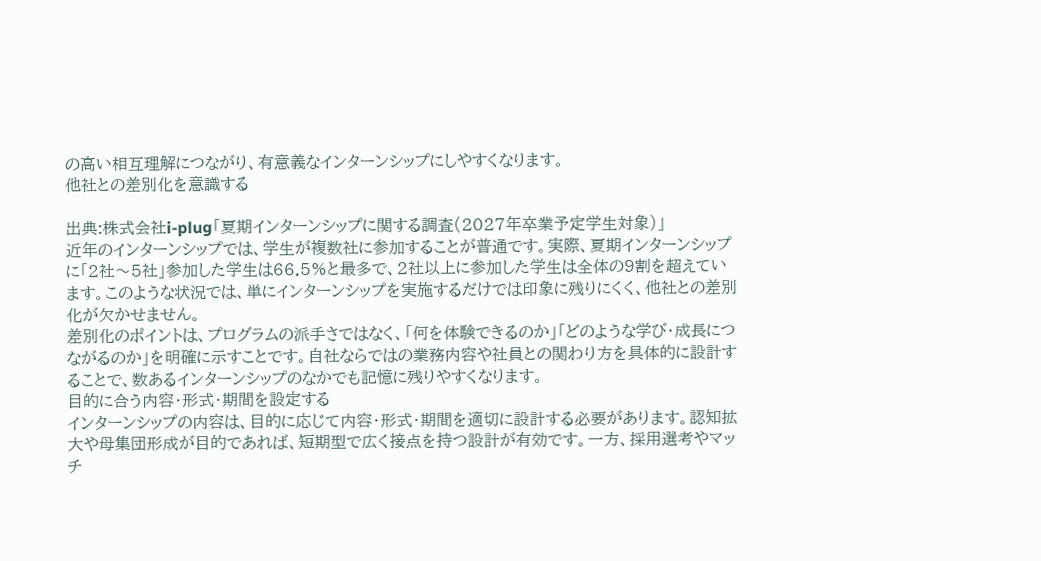の高い相互理解につながり、有意義なインターンシップにしやすくなります。
他社との差別化を意識する

出典:株式会社i-plug「夏期インターンシップに関する調査(2027年卒業予定学生対象)」
近年のインターンシップでは、学生が複数社に参加することが普通です。実際、夏期インターンシップに「2社〜5社」参加した学生は66.5%と最多で、2社以上に参加した学生は全体の9割を超えています。このような状況では、単にインターンシップを実施するだけでは印象に残りにくく、他社との差別化が欠かせません。
差別化のポイントは、プログラムの派手さではなく、「何を体験できるのか」「どのような学び・成長につながるのか」を明確に示すことです。自社ならではの業務内容や社員との関わり方を具体的に設計することで、数あるインターンシップのなかでも記憶に残りやすくなります。
目的に合う内容・形式・期間を設定する
インターンシップの内容は、目的に応じて内容・形式・期間を適切に設計する必要があります。認知拡大や母集団形成が目的であれば、短期型で広く接点を持つ設計が有効です。一方、採用選考やマッチ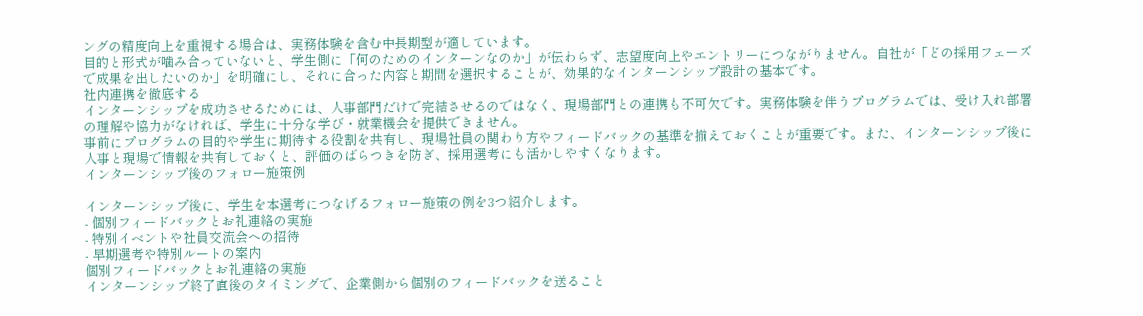ングの精度向上を重視する場合は、実務体験を含む中長期型が適しています。
目的と形式が噛み合っていないと、学生側に「何のためのインターンなのか」が伝わらず、志望度向上やエントリーにつながりません。自社が「どの採用フェーズで成果を出したいのか」を明確にし、それに合った内容と期間を選択することが、効果的なインターンシップ設計の基本です。
社内連携を徹底する
インターンシップを成功させるためには、人事部門だけで完結させるのではなく、現場部門との連携も不可欠です。実務体験を伴うプログラムでは、受け入れ部署の理解や協力がなければ、学生に十分な学び・就業機会を提供できません。
事前にプログラムの目的や学生に期待する役割を共有し、現場社員の関わり方やフィードバックの基準を揃えておくことが重要です。また、インターンシップ後に人事と現場で情報を共有しておくと、評価のばらつきを防ぎ、採用選考にも活かしやすくなります。
インターンシップ後のフォロー施策例

インターンシップ後に、学生を本選考につなげるフォロー施策の例を3つ紹介します。
- 個別フィードバックとお礼連絡の実施
- 特別イベントや社員交流会への招待
- 早期選考や特別ルートの案内
個別フィードバックとお礼連絡の実施
インターンシップ終了直後のタイミングで、企業側から個別のフィードバックを送ること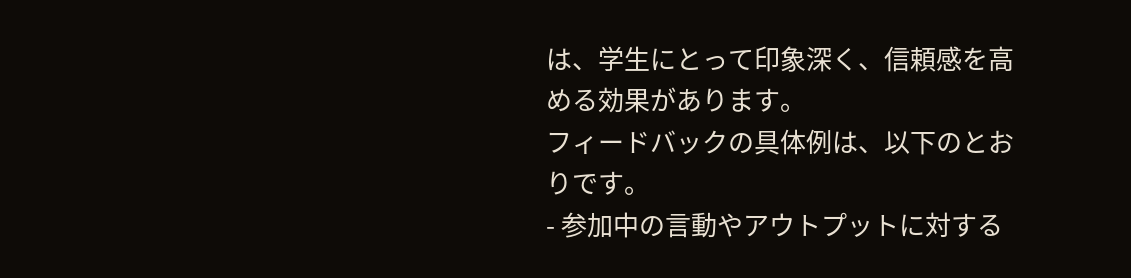は、学生にとって印象深く、信頼感を高める効果があります。
フィードバックの具体例は、以下のとおりです。
- 参加中の言動やアウトプットに対する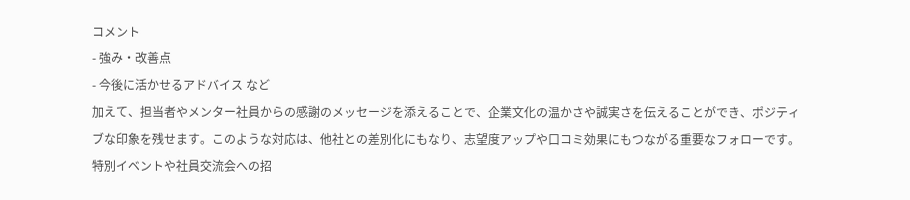コメント
- 強み・改善点
- 今後に活かせるアドバイス など
加えて、担当者やメンター社員からの感謝のメッセージを添えることで、企業文化の温かさや誠実さを伝えることができ、ポジティブな印象を残せます。このような対応は、他社との差別化にもなり、志望度アップや口コミ効果にもつながる重要なフォローです。
特別イベントや社員交流会への招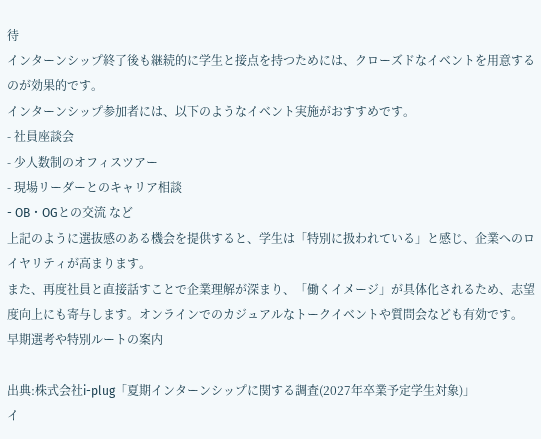待
インターンシップ終了後も継続的に学生と接点を持つためには、クローズドなイベントを用意するのが効果的です。
インターンシップ参加者には、以下のようなイベント実施がおすすめです。
- 社員座談会
- 少人数制のオフィスツアー
- 現場リーダーとのキャリア相談
- OB・OGとの交流 など
上記のように選抜感のある機会を提供すると、学生は「特別に扱われている」と感じ、企業へのロイヤリティが高まります。
また、再度社員と直接話すことで企業理解が深まり、「働くイメージ」が具体化されるため、志望度向上にも寄与します。オンラインでのカジュアルなトークイベントや質問会なども有効です。
早期選考や特別ルートの案内

出典:株式会社i-plug「夏期インターンシップに関する調査(2027年卒業予定学生対象)」
イ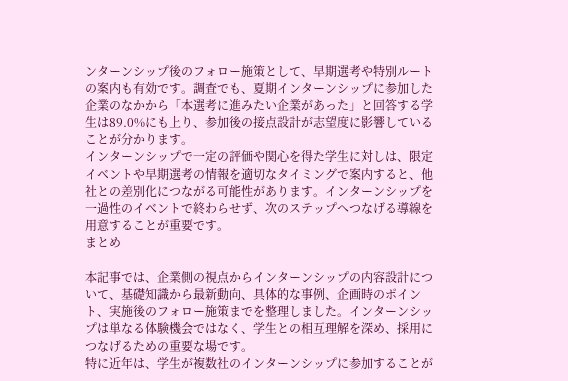ンターンシップ後のフォロー施策として、早期選考や特別ルートの案内も有効です。調査でも、夏期インターンシップに参加した企業のなかから「本選考に進みたい企業があった」と回答する学生は89.0%にも上り、参加後の接点設計が志望度に影響していることが分かります。
インターンシップで一定の評価や関心を得た学生に対しは、限定イベントや早期選考の情報を適切なタイミングで案内すると、他社との差別化につながる可能性があります。インターンシップを一過性のイベントで終わらせず、次のステップへつなげる導線を用意することが重要です。
まとめ

本記事では、企業側の視点からインターンシップの内容設計について、基礎知識から最新動向、具体的な事例、企画時のポイント、実施後のフォロー施策までを整理しました。インターンシップは単なる体験機会ではなく、学生との相互理解を深め、採用につなげるための重要な場です。
特に近年は、学生が複数社のインターンシップに参加することが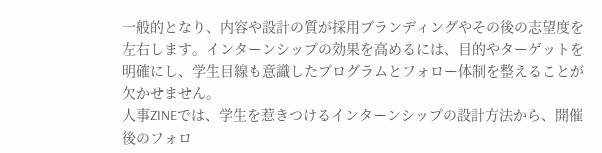一般的となり、内容や設計の質が採用ブランディングやその後の志望度を左右します。インターンシップの効果を高めるには、目的やターゲットを明確にし、学生目線も意識したプログラムとフォロー体制を整えることが欠かせません。
人事ZINEでは、学生を惹きつけるインターンシップの設計方法から、開催後のフォロ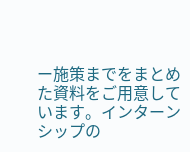ー施策までをまとめた資料をご用意しています。インターンシップの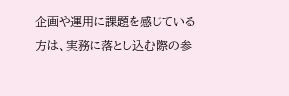企画や運用に課題を感じている方は、実務に落とし込む際の参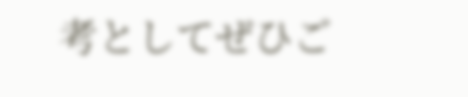考としてぜひご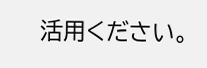活用ください。